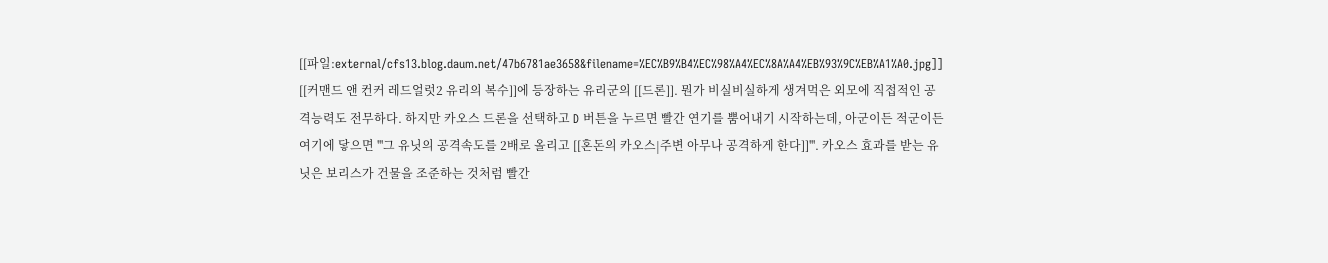[[파일:external/cfs13.blog.daum.net/47b6781ae3658&filename=%EC%B9%B4%EC%98%A4%EC%8A%A4%EB%93%9C%EB%A1%A0.jpg]] [[커맨드 앤 컨커 레드얼럿2 유리의 복수]]에 등장하는 유리군의 [[드론]]. 뭔가 비실비실하게 생겨먹은 외모에 직접적인 공격능력도 전무하다. 하지만 카오스 드론을 선택하고 D 버튼을 누르면 빨간 연기를 뿜어내기 시작하는데, 아군이든 적군이든 여기에 닿으면 '''그 유닛의 공격속도를 2배로 올리고 [[혼돈의 카오스|주변 아무나 공격하게 한다]]'''. 카오스 효과를 받는 유닛은 보리스가 건물을 조준하는 것처럼 빨간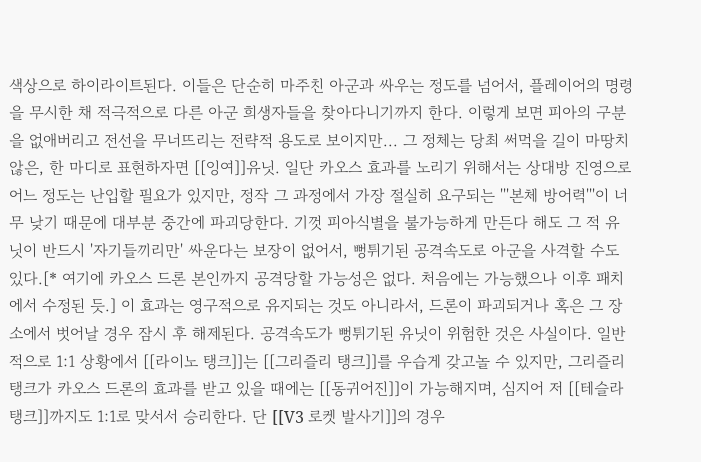색상으로 하이라이트된다. 이들은 단순히 마주친 아군과 싸우는 정도를 넘어서, 플레이어의 명령을 무시한 채 적극적으로 다른 아군 희생자들을 찾아다니기까지 한다. 이렇게 보면 피아의 구분을 없애버리고 전선을 무너뜨리는 전략적 용도로 보이지만... 그 정체는 당최 써먹을 길이 마땅치 않은, 한 마디로 표현하자면 [[잉여]]유닛. 일단 카오스 효과를 노리기 위해서는 상대방 진영으로 어느 정도는 난입할 필요가 있지만, 정작 그 과정에서 가장 절실히 요구되는 '''본체 방어력'''이 너무 낮기 때문에 대부분 중간에 파괴당한다. 기껏 피아식별을 불가능하게 만든다 해도 그 적 유닛이 반드시 '자기들끼리만' 싸운다는 보장이 없어서, 뻥튀기된 공격속도로 아군을 사격할 수도 있다.[* 여기에 카오스 드론 본인까지 공격당할 가능성은 없다. 처음에는 가능했으나 이후 패치에서 수정된 듯.] 이 효과는 영구적으로 유지되는 것도 아니라서, 드론이 파괴되거나 혹은 그 장소에서 벗어날 경우 잠시 후 해제된다. 공격속도가 뻥튀기된 유닛이 위험한 것은 사실이다. 일반적으로 1:1 상황에서 [[라이노 탱크]]는 [[그리즐리 탱크]]를 우습게 갖고놀 수 있지만, 그리즐리 탱크가 카오스 드론의 효과를 받고 있을 때에는 [[동귀어진]]이 가능해지며, 심지어 저 [[테슬라 탱크]]까지도 1:1로 맞서서 승리한다. 단 [[V3 로켓 발사기]]의 경우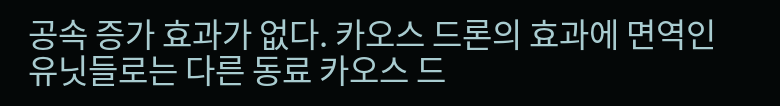공속 증가 효과가 없다. 카오스 드론의 효과에 면역인 유닛들로는 다른 동료 카오스 드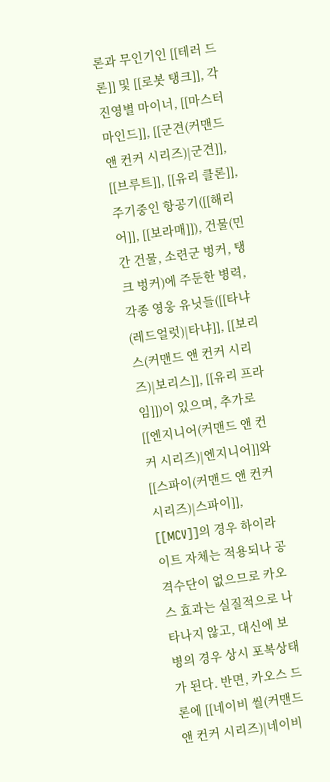론과 무인기인 [[테러 드론]] 및 [[로봇 탱크]], 각 진영별 마이너, [[마스터마인드]], [[군견(커맨드 앤 컨커 시리즈)|군견]], [[브루트]], [[유리 클론]], 주기중인 항공기([[해리어]], [[보라매]]), 건물(민간 건물, 소련군 벙커, 탱크 벙커)에 주둔한 병력, 각종 영웅 유닛들([[타냐(레드얼럿)|타냐]], [[보리스(커맨드 앤 컨커 시리즈)|보리스]], [[유리 프라임]])이 있으며, 추가로 [[엔지니어(커맨드 앤 컨커 시리즈)|엔지니어]]와 [[스파이(커맨드 앤 컨커 시리즈)|스파이]], [[MCV]]의 경우 하이라이트 자체는 적용되나 공격수단이 없으므로 카오스 효과는 실질적으로 나타나지 않고, 대신에 보병의 경우 상시 포복상태가 된다. 반면, 카오스 드론에 [[네이비 씰(커맨드 앤 컨커 시리즈)|네이비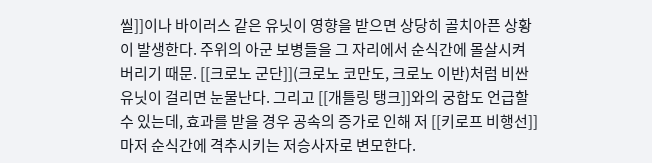씰]]이나 바이러스 같은 유닛이 영향을 받으면 상당히 골치아픈 상황이 발생한다. 주위의 아군 보병들을 그 자리에서 순식간에 몰살시켜 버리기 때문. [[크로노 군단]](크로노 코만도, 크로노 이반)처럼 비싼 유닛이 걸리면 눈물난다. 그리고 [[개틀링 탱크]]와의 궁합도 언급할 수 있는데, 효과를 받을 경우 공속의 증가로 인해 저 [[키로프 비행선]]마저 순식간에 격추시키는 저승사자로 변모한다.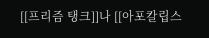[[프리즘 탱크]]나 [[아포칼립스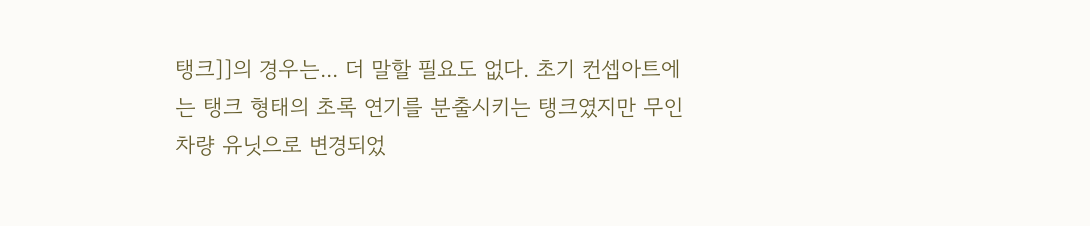탱크]]의 경우는... 더 말할 필요도 없다. 초기 컨셉아트에는 탱크 형태의 초록 연기를 분출시키는 탱크였지만 무인 차량 유닛으로 변경되었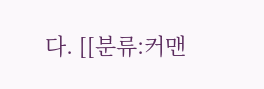다. [[분류:커맨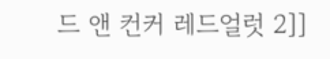드 앤 컨커 레드얼럿 2]]